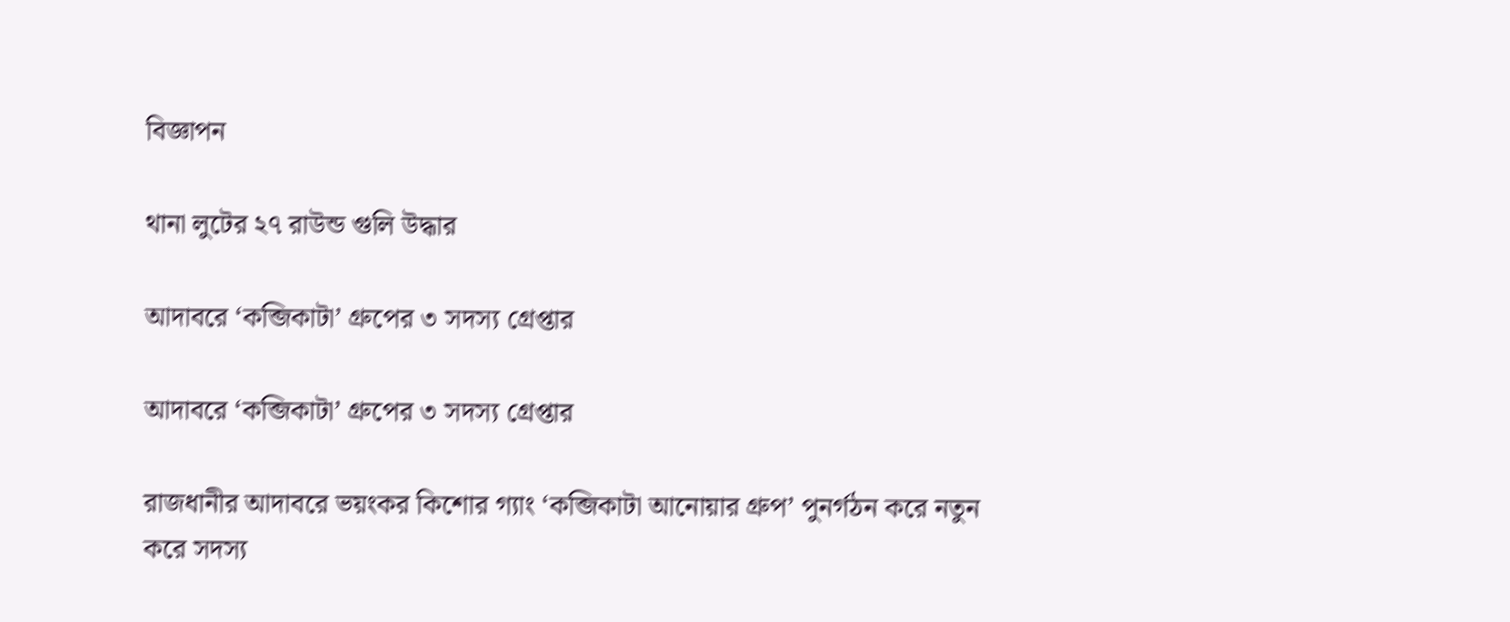বিজ্ঞাপন

থানা লুটের ২৭ রাউন্ড গুলি উদ্ধার

আদাবরে ‘কব্জিকাটা’ গ্রুপের ৩ সদস্য গ্রেপ্তার

আদাবরে ‘কব্জিকাটা’ গ্রুপের ৩ সদস্য গ্রেপ্তার

রাজধানীর আদাবরে ভয়ংকর কিশোর গ্যাং ‘কব্জিকাটা আনোয়ার গ্রুপ’ পুনর্গঠন করে নতুন করে সদস্য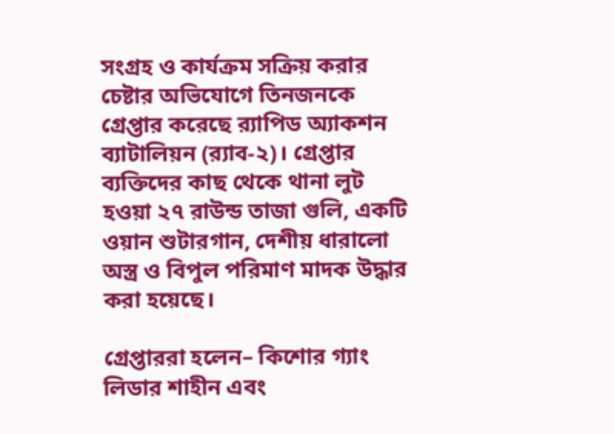সংগ্রহ ও কার্যক্রম সক্রিয় করার চেষ্টার অভিযোগে তিনজনকে গ্রেপ্তার করেছে র‍্যাপিড অ্যাকশন ব্যাটালিয়ন (র‍্যাব-২)। গ্রেপ্তার ব্যক্তিদের কাছ থেকে থানা লুট হওয়া ২৭ রাউন্ড তাজা গুলি, একটি ওয়ান শুটারগান, দেশীয় ধারালো অস্ত্র ও বিপুল পরিমাণ মাদক উদ্ধার করা হয়েছে।

গ্রেপ্তাররা হলেন– কিশোর গ্যাং লিডার শাহীন এবং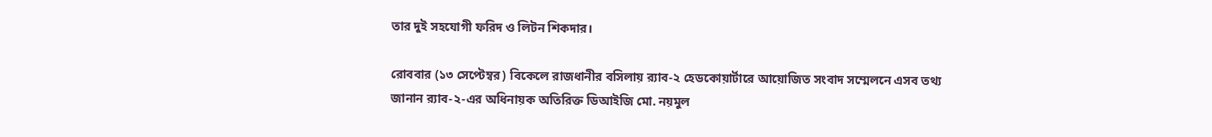তার দুই সহযোগী ফরিদ ও লিটন শিকদার।

রোববার (১৩ সেপ্টেম্বর) বিকেলে রাজধানীর বসিলায় র‍্যাব-২ হেডকোয়ার্টারে আয়োজিত সংবাদ সম্মেলনে এসব তথ্য জানান র‍্যাব-২-এর অধিনায়ক অতিরিক্ত ডিআইজি মো. নয়মুল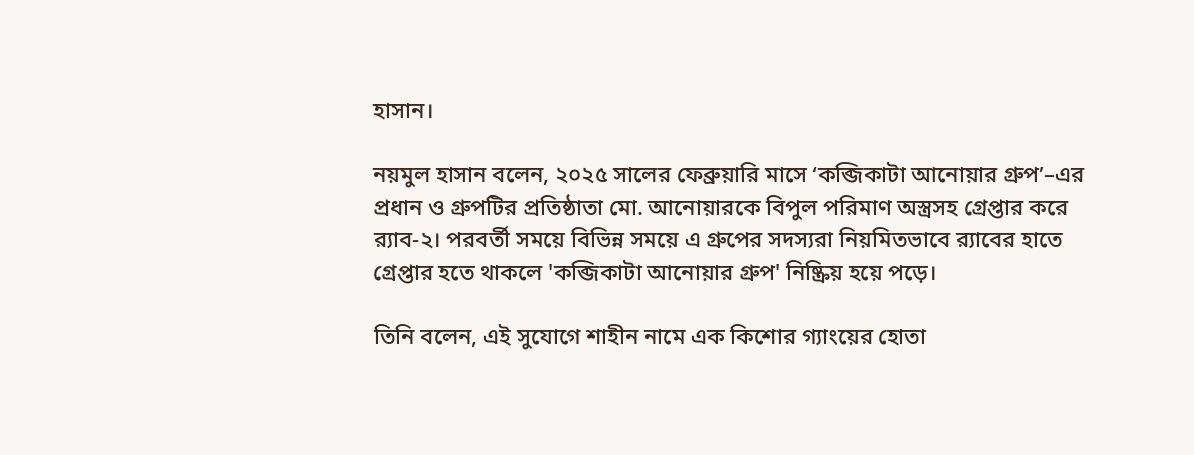হাসান।

নয়মুল হাসান বলেন, ২০২৫ সালের ফেব্রুয়ারি মাসে ‘কব্জিকাটা আনোয়ার গ্রুপ’–এর প্রধান ও গ্রুপটির প্রতিষ্ঠাতা মো. আনোয়ারকে বিপুল পরিমাণ অস্ত্রসহ গ্রেপ্তার করে র‍্যাব-২। পরবর্তী সময়ে বিভিন্ন সময়ে এ গ্রুপের সদস্যরা নিয়মিতভাবে র‍্যাবের হাতে গ্রেপ্তার হতে থাকলে 'কব্জিকাটা আনোয়ার গ্রুপ' নিষ্ক্রিয় হয়ে পড়ে।

তিনি বলেন, এই সুযোগে শাহীন নামে এক কিশোর গ্যাংয়ের হোতা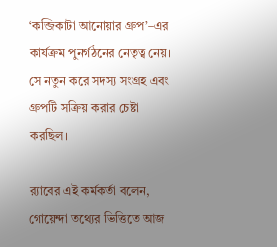‘কব্জিকাটা আনোয়ার গ্রুপ’–এর কার্যক্রম পুনর্গঠনের নেতৃত্ব নেয়। সে নতুন করে সদস্য সংগ্রহ এবং গ্রুপটি সক্রিয় করার চেষ্টা করছিল।

র‍্যাবের এই কর্মকর্তা বলেন, গোয়েন্দা তথ্যের ভিত্তিতে আজ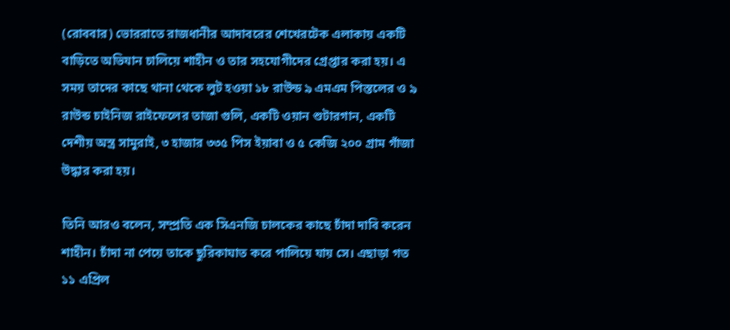(রোববার) ভোররাতে রাজধানীর আদাবরের শেখেরটেক এলাকায় একটি বাড়িতে অভিযান চালিয়ে শাহীন ও তার সহযোগীদের গ্রেপ্তার করা হয়। এ সময় তাদের কাছে থানা থেকে লুট হওয়া ১৮ রাউন্ড ৯ এমএম পিস্তলের ও ৯ রাউন্ড চাইনিজ রাইফেলের তাজা গুলি, একটি ওয়ান শুটারগান, একটি দেশীয় অস্ত্র সামুরাই, ৩ হাজার ৩৩৫ পিস ইয়াবা ও ৫ কেজি ২০০ গ্রাম গাঁজা উদ্ধার করা হয়।

তিনি আরও বলেন, সম্প্রতি এক সিএনজি চালকের কাছে চাঁদা দাবি করেন শাহীন। চাঁদা না পেয়ে তাকে ছুরিকাঘাত করে পালিয়ে যায় সে। এছাড়া গত ১১ এপ্রিল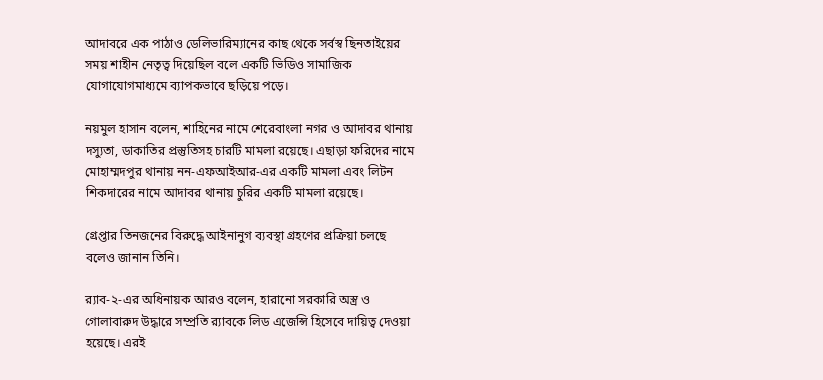আদাবরে এক পাঠাও ডেলিভারিম্যানের কাছ থেকে সর্বস্ব ছিনতাইয়ের সময় শাহীন নেতৃত্ব দিয়েছিল বলে একটি ভিডিও সামাজিক যোগাযোগমাধ্যমে ব্যাপকভাবে ছড়িয়ে পড়ে।

নয়মুল হাসান বলেন, শাহিনের নামে শেরেবাংলা নগর ও আদাবর থানায় দস্যুতা, ডাকাতির প্রস্তুতিসহ চারটি মামলা রয়েছে। এছাড়া ফরিদের নামে মোহাম্মদপুর থানায় নন-এফআইআর-এর একটি মামলা এবং লিটন শিকদারের নামে আদাবর থানায় চুরির একটি মামলা রয়েছে।

গ্রেপ্তার তিনজনের বিরুদ্ধে আইনানুগ ব্যবস্থা গ্রহণের প্রক্রিয়া চলছে বলেও জানান তিনি।

র‍্যাব-২-এর অধিনায়ক আরও বলেন, হারানো সরকারি অস্ত্র ও গোলাবারুদ উদ্ধারে সম্প্রতি র‍্যাবকে লিড এজেন্সি হিসেবে দায়িত্ব দেওয়া হয়েছে। এরই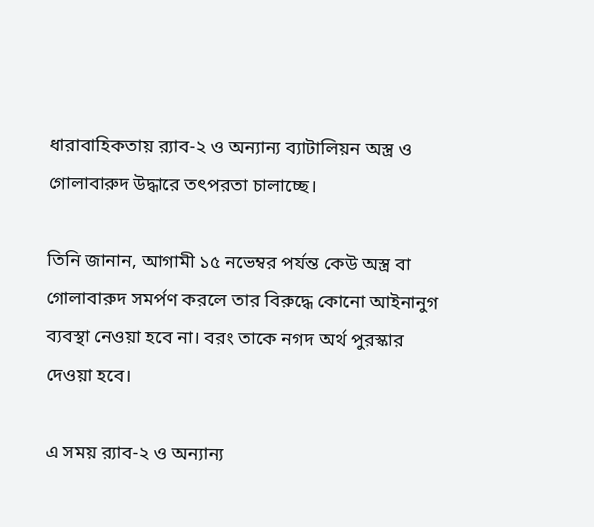ধারাবাহিকতায় র‍্যাব-২ ও অন্যান্য ব্যাটালিয়ন অস্ত্র ও গোলাবারুদ উদ্ধারে তৎপরতা চালাচ্ছে।

তিনি জানান, আগামী ১৫ নভেম্বর পর্যন্ত কেউ অস্ত্র বা গোলাবারুদ সমর্পণ করলে তার বিরুদ্ধে কোনো আইনানুগ ব্যবস্থা নেওয়া হবে না। বরং তাকে নগদ অর্থ পুরস্কার দেওয়া হবে।

এ সময় র‍্যাব-২ ও অন্যান্য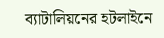ব্যাটালিয়নের হটলাইনে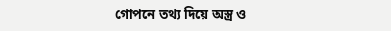গোপনে তথ্য দিয়ে অস্ত্র ও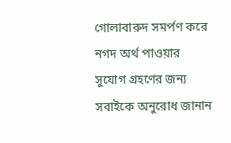গোলাবারুদ সমর্পণ করে নগদ অর্থ পাওয়ার সুযোগ গ্রহণের জন্য সবাইকে অনুরোধ জানান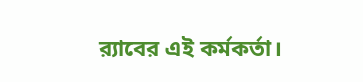র‍্যাবের এই কর্মকর্তা।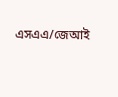এসএএ/জেআই